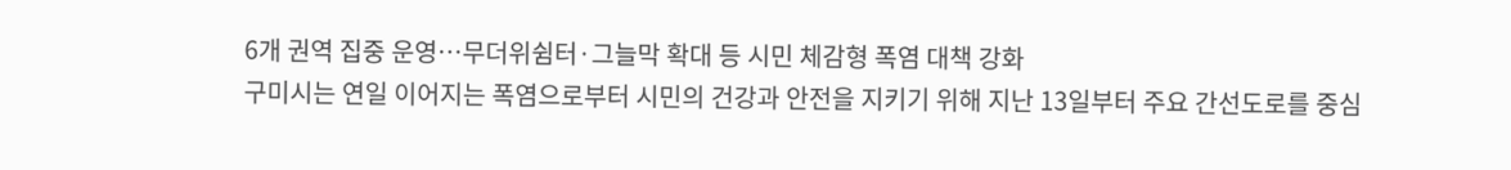6개 권역 집중 운영…무더위쉼터·그늘막 확대 등 시민 체감형 폭염 대책 강화
구미시는 연일 이어지는 폭염으로부터 시민의 건강과 안전을 지키기 위해 지난 13일부터 주요 간선도로를 중심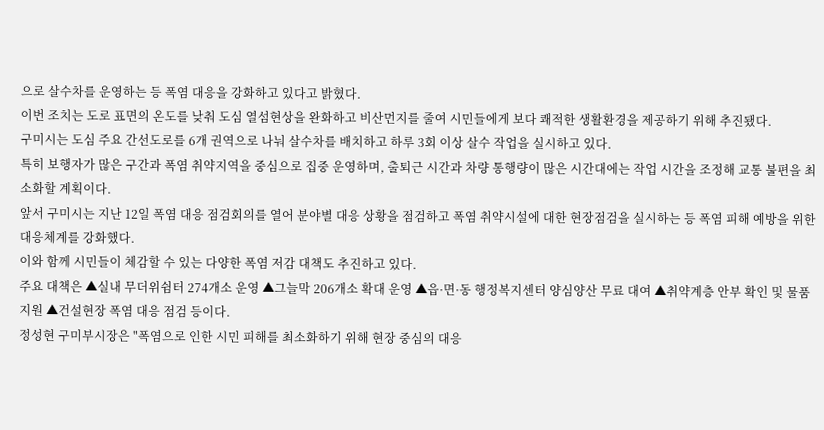으로 살수차를 운영하는 등 폭염 대응을 강화하고 있다고 밝혔다.
이번 조치는 도로 표면의 온도를 낮춰 도심 열섬현상을 완화하고 비산먼지를 줄여 시민들에게 보다 쾌적한 생활환경을 제공하기 위해 추진됐다.
구미시는 도심 주요 간선도로를 6개 권역으로 나눠 살수차를 배치하고 하루 3회 이상 살수 작업을 실시하고 있다.
특히 보행자가 많은 구간과 폭염 취약지역을 중심으로 집중 운영하며, 출퇴근 시간과 차량 통행량이 많은 시간대에는 작업 시간을 조정해 교통 불편을 최소화할 계획이다.
앞서 구미시는 지난 12일 폭염 대응 점검회의를 열어 분야별 대응 상황을 점검하고 폭염 취약시설에 대한 현장점검을 실시하는 등 폭염 피해 예방을 위한 대응체계를 강화했다.
이와 함께 시민들이 체감할 수 있는 다양한 폭염 저감 대책도 추진하고 있다.
주요 대책은 ▲실내 무더위쉼터 274개소 운영 ▲그늘막 206개소 확대 운영 ▲읍·면·동 행정복지센터 양심양산 무료 대여 ▲취약계층 안부 확인 및 물품 지원 ▲건설현장 폭염 대응 점검 등이다.
정성현 구미부시장은 "폭염으로 인한 시민 피해를 최소화하기 위해 현장 중심의 대응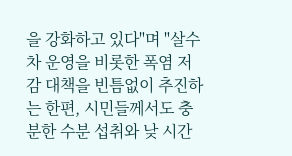을 강화하고 있다"며 "살수차 운영을 비롯한 폭염 저감 대책을 빈틈없이 추진하는 한편, 시민들께서도 충분한 수분 섭취와 낮 시간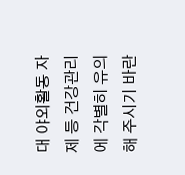대 야외활동 자제 등 건강관리에 각별히 유의해 주시기 바란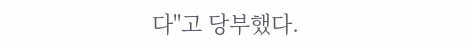다"고 당부했다.